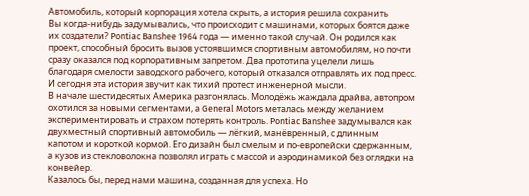Автомобиль, который корпорация хотела скрыть, а история решила сохранить
Вы когда-нибудь задумывались, что происходит с машинами, которых боятся даже их создатели? Pontiac Banshee 1964 года — именно такой случай. Он родился как проект, способный бросить вызов устоявшимся спортивным автомобилям, но почти сразу оказался под корпоративным запретом. Два прототипа уцелели лишь благодаря смелости заводского рабочего, который отказался отправлять их под пресс. И сегодня эта история звучит как тихий протест инженерной мысли.
В начале шестидесятых Америка разгонялась. Молодёжь жаждала драйва, автопром охотился за новыми сегментами, а General Motors металась между желанием экспериментировать и страхом потерять контроль. Pontiac Banshee задумывался как двухместный спортивный автомобиль — лёгкий, манёвренный, с длинным капотом и короткой кормой. Его дизайн был смелым и по-европейски сдержанным, а кузов из стекловолокна позволял играть с массой и аэродинамикой без оглядки на конвейер.
Казалось бы, перед нами машина, созданная для успеха. Но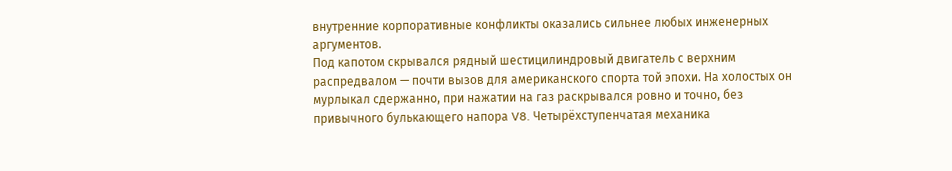внутренние корпоративные конфликты оказались сильнее любых инженерных аргументов.
Под капотом скрывался рядный шестицилиндровый двигатель с верхним распредвалом — почти вызов для американского спорта той эпохи. На холостых он мурлыкал сдержанно, при нажатии на газ раскрывался ровно и точно, без привычного булькающего напора V8. Четырёхступенчатая механика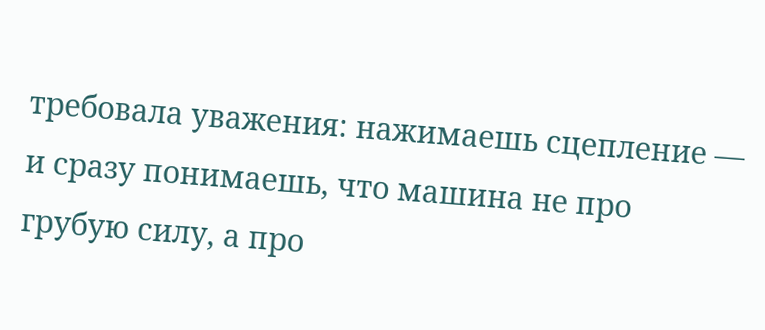требовала уважения: нажимаешь сцепление — и сразу понимаешь, что машина не про грубую силу, а про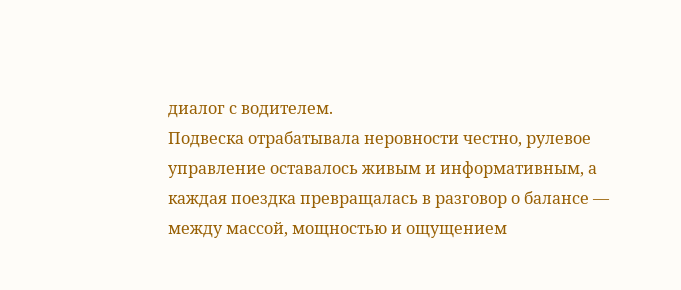диалог с водителем.
Подвеска отрабатывала неровности честно, рулевое управление оставалось живым и информативным, а каждая поездка превращалась в разговор о балансе — между массой, мощностью и ощущением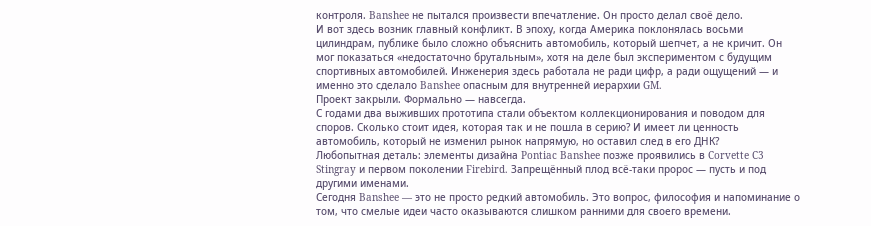контроля. Banshee не пытался произвести впечатление. Он просто делал своё дело.
И вот здесь возник главный конфликт. В эпоху, когда Америка поклонялась восьми цилиндрам, публике было сложно объяснить автомобиль, который шепчет, а не кричит. Он мог показаться «недостаточно брутальным», хотя на деле был экспериментом с будущим спортивных автомобилей. Инженерия здесь работала не ради цифр, а ради ощущений — и именно это сделало Banshee опасным для внутренней иерархии GM.
Проект закрыли. Формально — навсегда.
С годами два выживших прототипа стали объектом коллекционирования и поводом для споров. Сколько стоит идея, которая так и не пошла в серию? И имеет ли ценность автомобиль, который не изменил рынок напрямую, но оставил след в его ДНК?
Любопытная деталь: элементы дизайна Pontiac Banshee позже проявились в Corvette C3 Stingray и первом поколении Firebird. Запрещённый плод всё-таки пророс — пусть и под другими именами.
Сегодня Banshee — это не просто редкий автомобиль. Это вопрос, философия и напоминание о том, что смелые идеи часто оказываются слишком ранними для своего времени.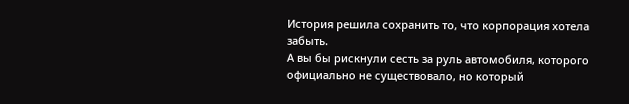История решила сохранить то, что корпорация хотела забыть.
А вы бы рискнули сесть за руль автомобиля, которого официально не существовало, но который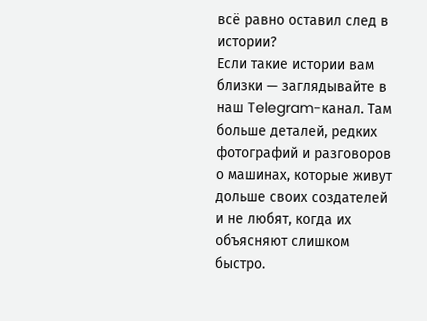всё равно оставил след в истории?
Если такие истории вам близки — заглядывайте в наш Telegram-канал. Там больше деталей, редких фотографий и разговоров о машинах, которые живут дольше своих создателей и не любят, когда их объясняют слишком быстро.